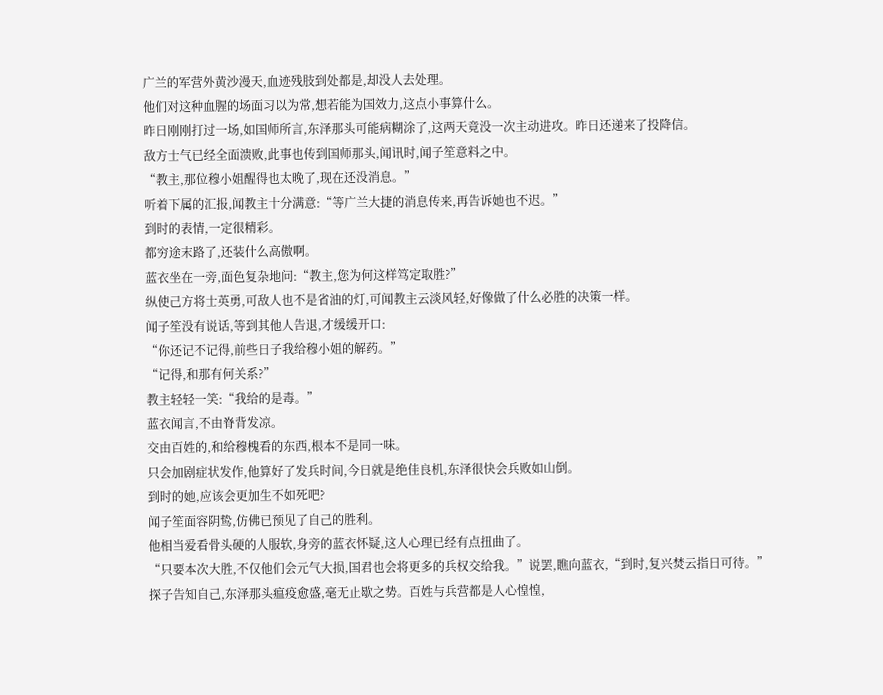广兰的军营外黄沙漫天,血迹残肢到处都是,却没人去处理。
他们对这种血腥的场面习以为常,想若能为国效力,这点小事算什么。
昨日刚刚打过一场,如国师所言,东泽那头可能病糊涂了,这两天竟没一次主动进攻。昨日还递来了投降信。
敌方士气已经全面溃败,此事也传到国师那头,闻讯时,闻子笙意料之中。
“教主,那位穆小姐醒得也太晚了,现在还没消息。”
听着下属的汇报,闻教主十分满意:“等广兰大捷的消息传来,再告诉她也不迟。”
到时的表情,一定很精彩。
都穷途末路了,还装什么高傲啊。
蓝衣坐在一旁,面色复杂地问:“教主,您为何这样笃定取胜?”
纵使己方将士英勇,可敌人也不是省油的灯,可闻教主云淡风轻,好像做了什么必胜的决策一样。
闻子笙没有说话,等到其他人告退,才缓缓开口:
“你还记不记得,前些日子我给穆小姐的解药。”
“记得,和那有何关系?”
教主轻轻一笑:“我给的是毒。”
蓝衣闻言,不由脊背发凉。
交由百姓的,和给穆槐看的东西,根本不是同一味。
只会加剧症状发作,他算好了发兵时间,今日就是绝佳良机,东泽很快会兵败如山倒。
到时的她,应该会更加生不如死吧?
闻子笙面容阴鸷,仿佛已预见了自己的胜利。
他相当爱看骨头硬的人服软,身旁的蓝衣怀疑,这人心理已经有点扭曲了。
“只要本次大胜,不仅他们会元气大损,国君也会将更多的兵权交给我。”说罢,瞧向蓝衣,“到时,复兴焚云指日可待。”
探子告知自己,东泽那头瘟疫愈盛,毫无止歇之势。百姓与兵营都是人心惶惶,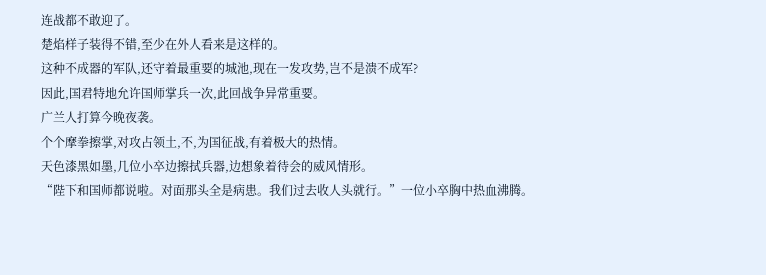连战都不敢迎了。
楚焰样子装得不错,至少在外人看来是这样的。
这种不成器的军队,还守着最重要的城池,现在一发攻势,岂不是溃不成军?
因此,国君特地允许国师掌兵一次,此回战争异常重要。
广兰人打算今晚夜袭。
个个摩拳擦掌,对攻占领土,不,为国征战,有着极大的热情。
天色漆黑如墨,几位小卒边擦拭兵器,边想象着待会的威风情形。
“陛下和国师都说啦。对面那头全是病患。我们过去收人头就行。”一位小卒胸中热血沸腾。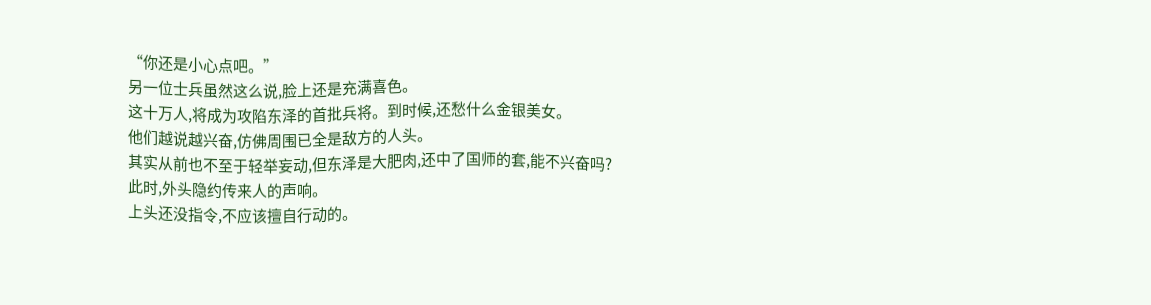“你还是小心点吧。”
另一位士兵虽然这么说,脸上还是充满喜色。
这十万人,将成为攻陷东泽的首批兵将。到时候,还愁什么金银美女。
他们越说越兴奋,仿佛周围已全是敌方的人头。
其实从前也不至于轻举妄动,但东泽是大肥肉,还中了国师的套,能不兴奋吗?
此时,外头隐约传来人的声响。
上头还没指令,不应该擅自行动的。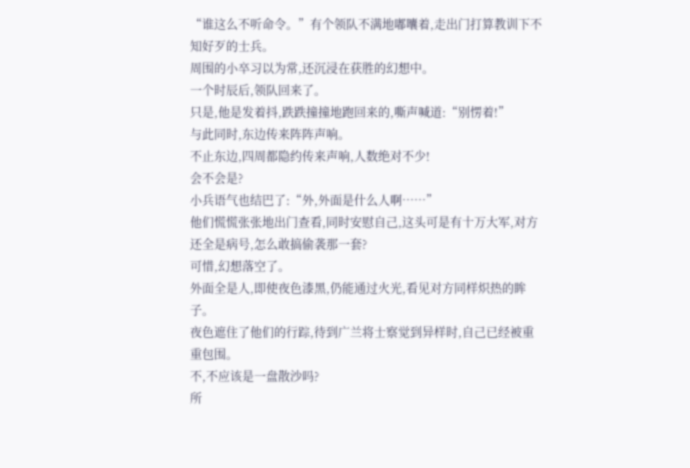“谁这么不听命令。”有个领队不满地嘟囔着,走出门打算教训下不知好歹的士兵。
周围的小卒习以为常,还沉浸在获胜的幻想中。
一个时辰后,领队回来了。
只是,他是发着抖,跌跌撞撞地跑回来的,嘶声喊道:“别愣着!”
与此同时,东边传来阵阵声响。
不止东边,四周都隐约传来声响,人数绝对不少!
会不会是?
小兵语气也结巴了:“外,外面是什么人啊……”
他们慌慌张张地出门查看,同时安慰自己,这头可是有十万大军,对方还全是病号,怎么敢搞偷袭那一套?
可惜,幻想落空了。
外面全是人,即使夜色漆黑,仍能通过火光,看见对方同样炽热的眸子。
夜色遮住了他们的行踪,待到广兰将士察觉到异样时,自己已经被重重包围。
不,不应该是一盘散沙吗?
所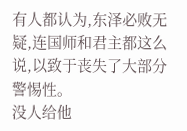有人都认为,东泽必败无疑,连国师和君主都这么说,以致于丧失了大部分警惕性。
没人给他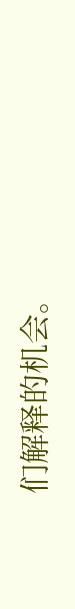们解释的机会。